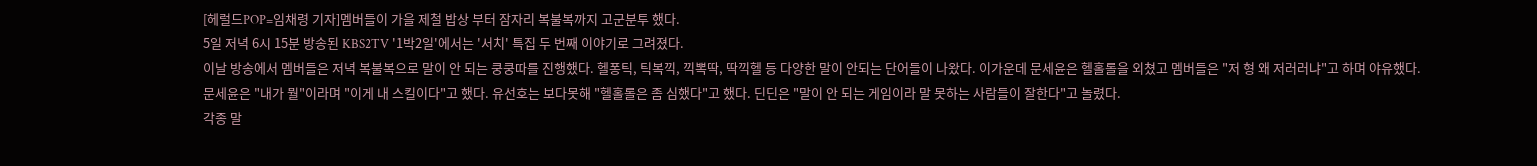[헤럴드POP=임채령 기자]멤버들이 가을 제철 밥상 부터 잠자리 복불복까지 고군분투 했다.
5일 저녁 6시 15분 방송된 KBS2TV '1박2일'에서는 '서치' 특집 두 번째 이야기로 그려졌다.
이날 방송에서 멤버들은 저녁 복불복으로 말이 안 되는 쿵쿵따를 진행했다. 헬퐁틱, 틱복끽, 끽뽁딱, 딱끽헬 등 다양한 말이 안되는 단어들이 나왔다. 이가운데 문세윤은 헬홀롤을 외쳤고 멤버들은 "저 형 왜 저러러냐"고 하며 야유했다.
문세윤은 "내가 뭘"이라며 "이게 내 스킬이다"고 했다. 유선호는 보다못해 "헬홀롤은 좀 심했다"고 했다. 딘딘은 "말이 안 되는 게임이라 말 못하는 사람들이 잘한다"고 놀렸다.
각종 말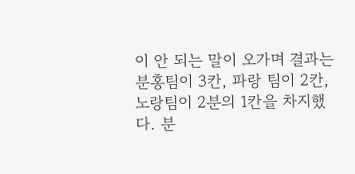이 안 되는 말이 오가며 결과는 분홍팀이 3칸, 파랑 팀이 2칸, 노랑팀이 2분의 1칸을 차지했다. 분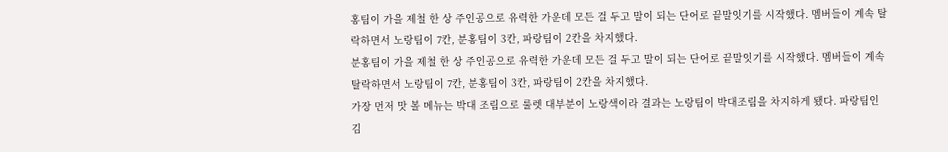홍팀이 가을 제철 한 상 주인공으로 유력한 가운데 모든 걸 두고 말이 되는 단어로 끝말잇기를 시작했다. 멤버들이 계속 탈락하면서 노랑팀이 7칸, 분홍팀이 3칸, 파랑팀이 2칸을 차지했다.
분홍팀이 가을 제철 한 상 주인공으로 유력한 가운데 모든 걸 두고 말이 되는 단어로 끝말잇기를 시작했다. 멤버들이 계속 탈락하면서 노랑팀이 7칸, 분홍팀이 3칸, 파랑팀이 2칸을 차지했다.
가장 먼저 맛 볼 메뉴는 박대 조림으로 룰렛 대부분이 노랑색이라 결과는 노랑팀이 박대조림을 차지하게 됐다. 파랑팀인 김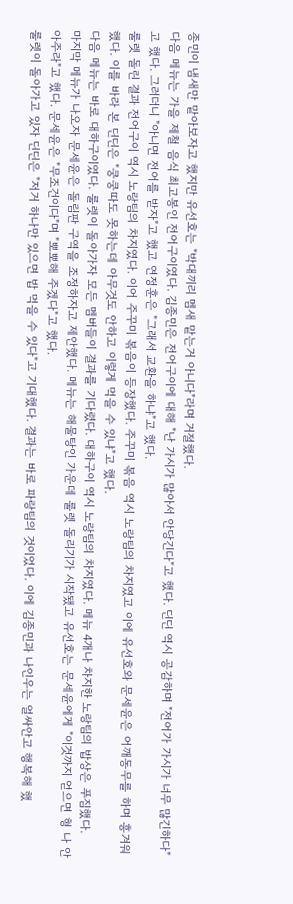종민이 냄새만 맡아보자고 했지만 유선호는 "박대끼리 멤새 맡는거 아니다"라며 거절했다.
다음 메뉴는 가을 제철 음식 최고봉인 전어구이였다. 김종민은 전어구이에 대해 "난 가시가 많아서 안당긴다"고 했다. 딘딘 역시 공감하며 "전어가 가시가 너무 많긴하다"고 했다. 그러더니 "아니면 전어를 받자"고 했고 연정훈은 "그래서 교환을 하냐"고 했다.
룰렛 돌린 결과 전어구이 역시 노랑팀의 차지였다. 이어 주꾸미 볶음이 등장했다. 주꾸미 볶음 역시 노랑팀의 차지였고 이에 유선호와 문세윤은 어깨동무를 하며 흥겨워 했다. 이를 바라 본 딘딘은 "쿵쿵따도 못하는데 아무것도 안하고 이렇게 먹을 수 있냐"고 했다.
다음 메뉴는 바로 대하구이였다. 룰렛이 돌아가자 모든 멤버들이 결과를 기다렸다. 대하구이 역시 노랑팀의 차지였다. 메뉴 4개나 차지한 노랑팀의 밥상은 푸짐했다.
마지막 메뉴가 나오자 문세윤은 돌림판 구역을 조정하자고 제안했다. 메뉴는 해물탕인 가운데 룰렛 돌리기가 시작됐고 유선호는 문세윤에게 "이것까지 얻으면 형 나 안아주라"고 했다. 문세윤은 "무조건이다"며 "뽀뽀해 주겠다"고 했다.
룰렛이 돌아가고 있자 딘딘은 "저거 하나만 있으면 밥 먹을 수 있다"고 기대했다. 결과는 바로 파랑팀의 것이었다. 이에 김종민과 나인우는 얼싸안고 행복해 했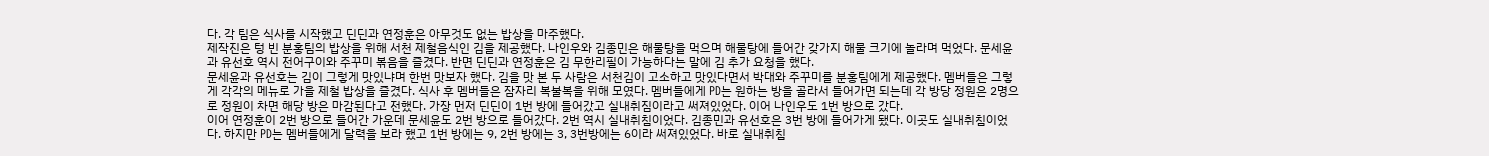다. 각 팀은 식사를 시작했고 딘딘과 연정훈은 아무것도 없는 밥상을 마주했다.
제작진은 텅 빈 분홍팀의 밥상을 위해 서천 제철음식인 김을 제공했다. 나인우와 김종민은 해물탕을 먹으며 해물탕에 들어간 갖가지 해물 크기에 놀라며 먹었다. 문세윤과 유선호 역시 전어구이와 주꾸미 볶음을 즐겼다. 반면 딘딘과 연정훈은 김 무한리필이 가능하다는 말에 김 추가 요청을 했다.
문세윤과 유선호는 김이 그렇게 맛있냐며 한번 맛보자 했다. 김을 맛 본 두 사람은 서천김이 고소하고 맛있다면서 박대와 주꾸미를 분홍팀에게 제공했다. 멤버들은 그렇게 각각의 메뉴로 가을 제철 밥상을 즐겼다. 식사 후 멤버들은 잠자리 복불복을 위해 모였다. 멤버들에게 PD는 원하는 방을 골라서 들어가면 되는데 각 방당 정원은 2명으로 정원이 차면 해당 방은 마감된다고 전했다. 가장 먼저 딘딘이 1번 방에 들어갔고 실내취짐이라고 써져있었다. 이어 나인우도 1번 방으로 갔다.
이어 연정훈이 2번 방으로 들어간 가운데 문세윤도 2번 방으로 들어갔다. 2번 역시 실내취침이었다. 김종민과 유선호은 3번 방에 들어가게 됐다. 이곳도 실내취침이었다. 하지만 PD는 멤버들에게 달력을 보라 했고 1번 방에는 9, 2번 방에는 3, 3번방에는 6이라 써져있었다. 바로 실내취침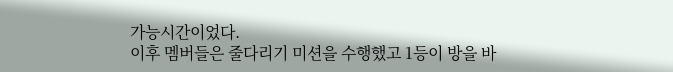가능시간이었다.
이후 멤버들은 줄다리기 미션을 수행했고 1등이 방을 바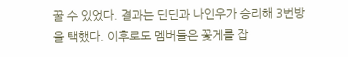꿀 수 있었다. 결과는 딘딘과 나인우가 승리해 3번방을 택했다. 이후로도 멤버들은 꽃게를 잡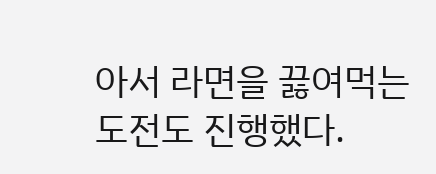아서 라면을 끓여먹는 도전도 진행했다.